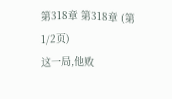第318章 第318章 (第1/2页)
这一局,他败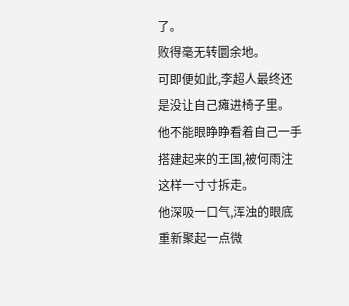了。
败得毫无转圜余地。
可即便如此,李超人最终还是没让自己瘫进椅子里。
他不能眼睁睁看着自己一手搭建起来的王国,被何雨注这样一寸寸拆走。
他深吸一口气,浑浊的眼底重新聚起一点微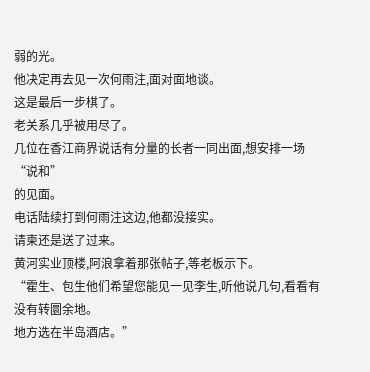弱的光。
他决定再去见一次何雨注,面对面地谈。
这是最后一步棋了。
老关系几乎被用尽了。
几位在香江商界说话有分量的长者一同出面,想安排一场“说和”
的见面。
电话陆续打到何雨注这边,他都没接实。
请柬还是送了过来。
黄河实业顶楼,阿浪拿着那张帖子,等老板示下。
“霍生、包生他们希望您能见一见李生,听他说几句,看看有没有转圜余地。
地方选在半岛酒店。”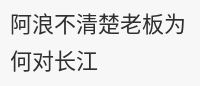阿浪不清楚老板为何对长江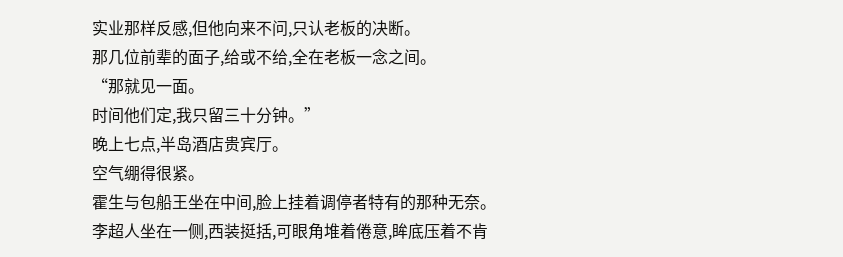实业那样反感,但他向来不问,只认老板的决断。
那几位前辈的面子,给或不给,全在老板一念之间。
“那就见一面。
时间他们定,我只留三十分钟。”
晚上七点,半岛酒店贵宾厅。
空气绷得很紧。
霍生与包船王坐在中间,脸上挂着调停者特有的那种无奈。
李超人坐在一侧,西装挺括,可眼角堆着倦意,眸底压着不肯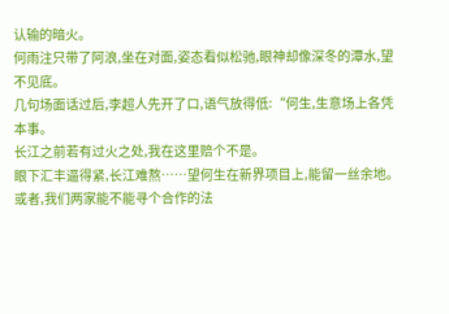认输的暗火。
何雨注只带了阿浪,坐在对面,姿态看似松驰,眼神却像深冬的潭水,望不见底。
几句场面话过后,李超人先开了口,语气放得低:“何生,生意场上各凭本事。
长江之前若有过火之处,我在这里赔个不是。
眼下汇丰逼得紧,长江难熬……望何生在新界项目上,能留一丝余地。
或者,我们两家能不能寻个合作的法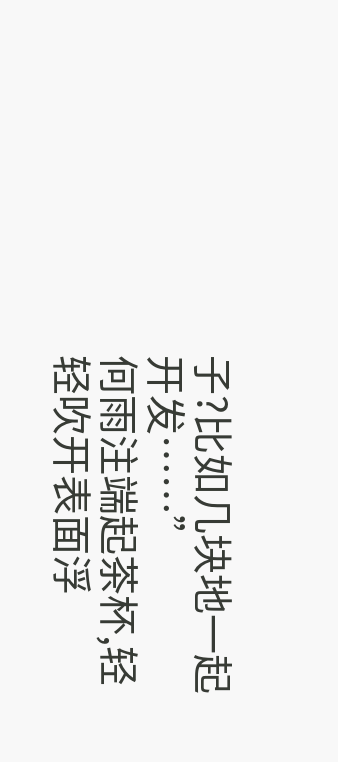子?比如几块地一起开发……”
何雨注端起茶杯,轻轻吹开表面浮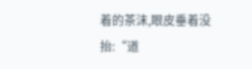着的茶沫,眼皮垂着没抬:“道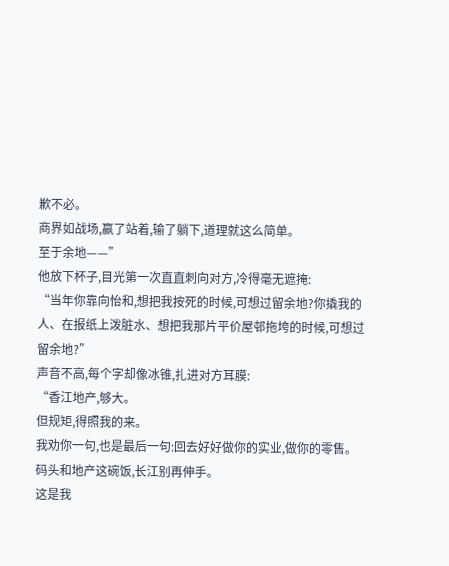歉不必。
商界如战场,赢了站着,输了躺下,道理就这么简单。
至于余地——”
他放下杯子,目光第一次直直刺向对方,冷得毫无遮掩:
“当年你靠向怡和,想把我按死的时候,可想过留余地?你撬我的人、在报纸上泼脏水、想把我那片平价屋邨拖垮的时候,可想过留余地?”
声音不高,每个字却像冰锥,扎进对方耳膜:
“香江地产,够大。
但规矩,得照我的来。
我劝你一句,也是最后一句:回去好好做你的实业,做你的零售。
码头和地产这碗饭,长江别再伸手。
这是我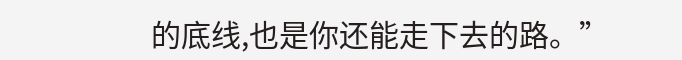的底线,也是你还能走下去的路。”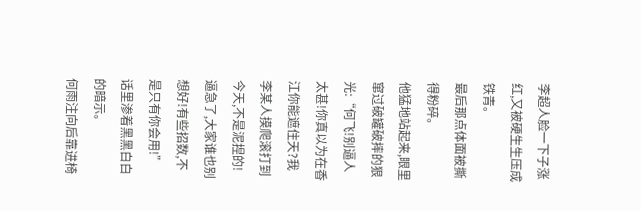李超人脸一下子涨红,又被硬生生压成铁青。
最后那点体面被撕得粉碎。
他猛地站起来,眼里窜过破罐破摔的狠光:“何飞!别逼人太甚!你真以为在香江你能遮住天?我李某人摸爬滚打到今天,不是泥捏的!逼急了,大家谁也别想好!有些招数,不是只有你会用!”
话里渗着黑黑白白的暗示。
何雨注向后靠进椅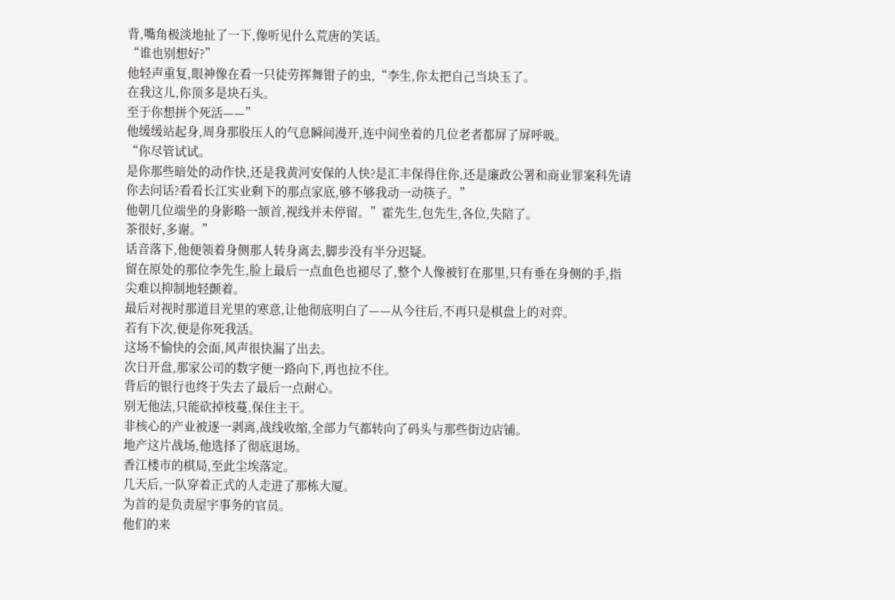背,嘴角极淡地扯了一下,像听见什么荒唐的笑话。
“谁也别想好?”
他轻声重复,眼神像在看一只徒劳挥舞钳子的虫,“李生,你太把自己当块玉了。
在我这儿,你顶多是块石头。
至于你想拼个死活——”
他缓缓站起身,周身那股压人的气息瞬间漫开,连中间坐着的几位老者都屏了屏呼吸。
“你尽管试试。
是你那些暗处的动作快,还是我黄河安保的人快?是汇丰保得住你,还是廉政公署和商业罪案科先请你去问话?看看长江实业剩下的那点家底,够不够我动一动筷子。”
他朝几位端坐的身影略一颔首,视线并未停留。”霍先生,包先生,各位,失陪了。
茶很好,多谢。”
话音落下,他便领着身侧那人转身离去,脚步没有半分迟疑。
留在原处的那位李先生,脸上最后一点血色也褪尽了,整个人像被钉在那里,只有垂在身侧的手,指尖难以抑制地轻颤着。
最后对视时那道目光里的寒意,让他彻底明白了——从今往后,不再只是棋盘上的对弈。
若有下次,便是你死我活。
这场不愉快的会面,风声很快漏了出去。
次日开盘,那家公司的数字便一路向下,再也拉不住。
背后的银行也终于失去了最后一点耐心。
别无他法,只能砍掉枝蔓,保住主干。
非核心的产业被逐一剥离,战线收缩,全部力气都转向了码头与那些街边店铺。
地产这片战场,他选择了彻底退场。
香江楼市的棋局,至此尘埃落定。
几天后,一队穿着正式的人走进了那栋大厦。
为首的是负责屋宇事务的官员。
他们的来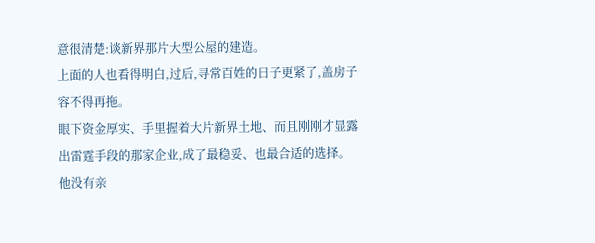意很清楚:谈新界那片大型公屋的建造。
上面的人也看得明白,过后,寻常百姓的日子更紧了,盖房子容不得再拖。
眼下资金厚实、手里握着大片新界土地、而且刚刚才显露出雷霆手段的那家企业,成了最稳妥、也最合适的选择。
他没有亲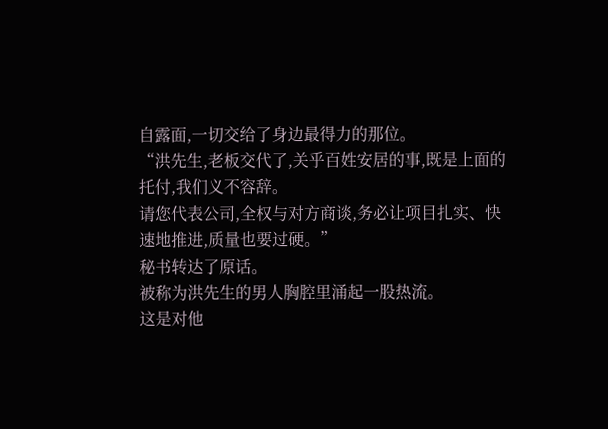自露面,一切交给了身边最得力的那位。
“洪先生,老板交代了,关乎百姓安居的事,既是上面的托付,我们义不容辞。
请您代表公司,全权与对方商谈,务必让项目扎实、快速地推进,质量也要过硬。”
秘书转达了原话。
被称为洪先生的男人胸腔里涌起一股热流。
这是对他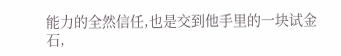能力的全然信任,也是交到他手里的一块试金石,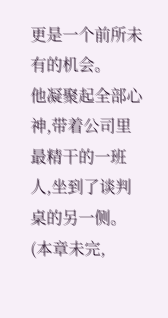更是一个前所未有的机会。
他凝聚起全部心神,带着公司里最精干的一班人,坐到了谈判桌的另一侧。
(本章未完,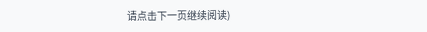请点击下一页继续阅读)